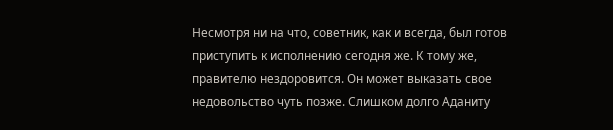Несмотря ни на что, советник, как и всегда, был готов приступить к исполнению сегодня же. К тому же, правителю нездоровится. Он может выказать свое недовольство чуть позже. Слишком долго Аданиту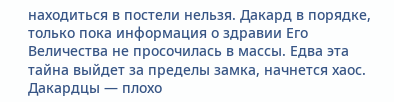находиться в постели нельзя. Дакард в порядке, только пока информация о здравии Его Величества не просочилась в массы. Едва эта тайна выйдет за пределы замка, начнется хаос. Дакардцы — плохо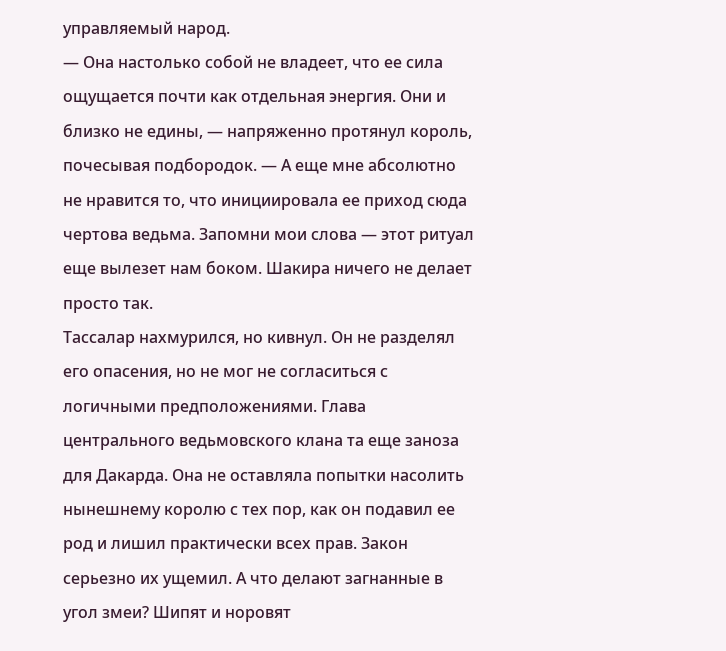управляемый народ.
— Она настолько собой не владеет, что ее сила ощущается почти как отдельная энергия. Они и близко не едины, — напряженно протянул король, почесывая подбородок. — А еще мне абсолютно не нравится то, что инициировала ее приход сюда чертова ведьма. Запомни мои слова — этот ритуал еще вылезет нам боком. Шакира ничего не делает просто так.
Тассалар нахмурился, но кивнул. Он не разделял его опасения, но не мог не согласиться с логичными предположениями. Глава центрального ведьмовского клана та еще заноза для Дакарда. Она не оставляла попытки насолить нынешнему королю с тех пор, как он подавил ее род и лишил практически всех прав. Закон серьезно их ущемил. А что делают загнанные в угол змеи? Шипят и норовят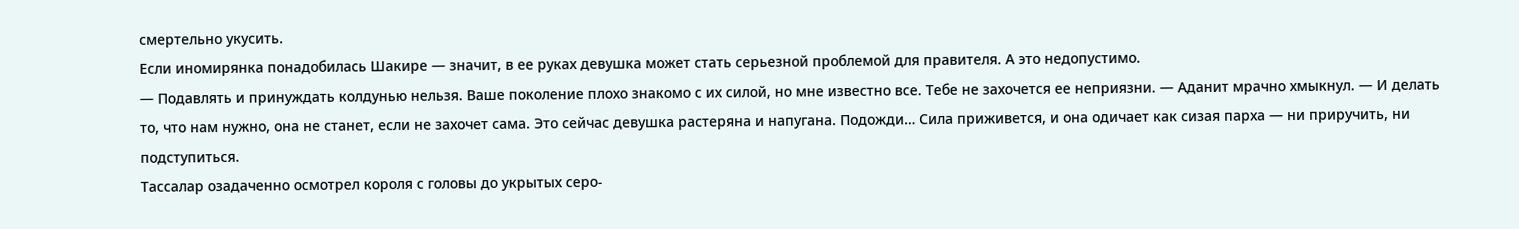смертельно укусить.
Если иномирянка понадобилась Шакире — значит, в ее руках девушка может стать серьезной проблемой для правителя. А это недопустимо.
— Подавлять и принуждать колдунью нельзя. Ваше поколение плохо знакомо с их силой, но мне известно все. Тебе не захочется ее неприязни. — Аданит мрачно хмыкнул. — И делать то, что нам нужно, она не станет, если не захочет сама. Это сейчас девушка растеряна и напугана. Подожди… Сила приживется, и она одичает как сизая парха — ни приручить, ни подступиться.
Тассалар озадаченно осмотрел короля с головы до укрытых серо-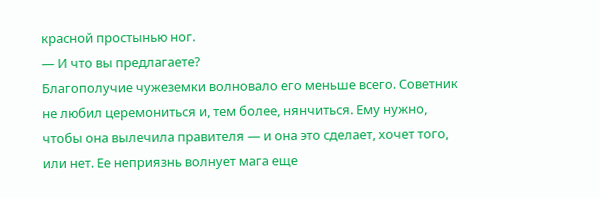красной простынью ног.
— И что вы предлагаете?
Благополучие чужеземки волновало его меньше всего. Советник не любил церемониться и, тем более, нянчиться. Ему нужно, чтобы она вылечила правителя — и она это сделает, хочет того, или нет. Ее неприязнь волнует мага еще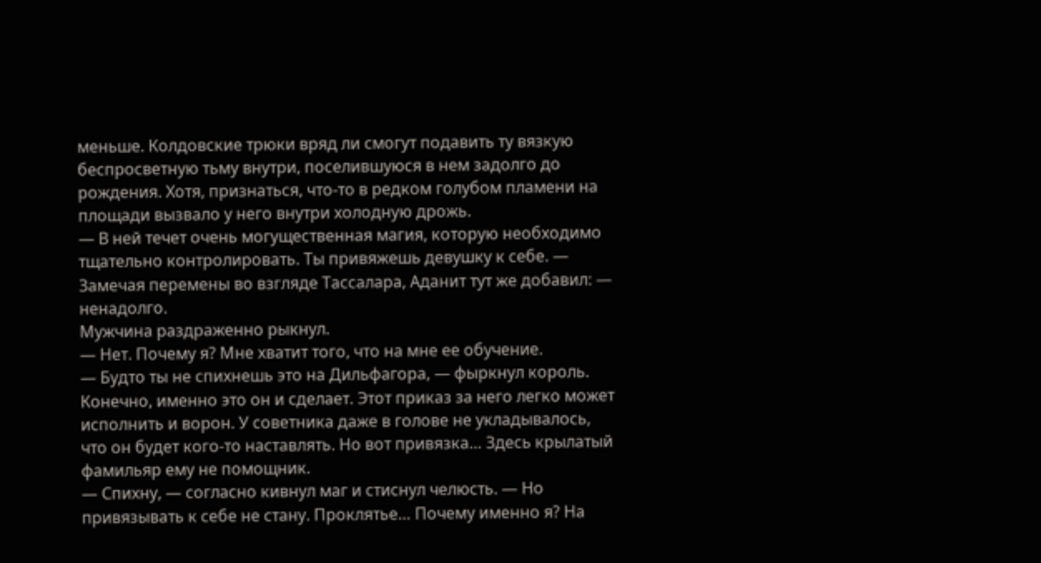меньше. Колдовские трюки вряд ли смогут подавить ту вязкую беспросветную тьму внутри, поселившуюся в нем задолго до рождения. Хотя, признаться, что-то в редком голубом пламени на площади вызвало у него внутри холодную дрожь.
— В ней течет очень могущественная магия, которую необходимо тщательно контролировать. Ты привяжешь девушку к себе. — Замечая перемены во взгляде Тассалара, Аданит тут же добавил: — ненадолго.
Мужчина раздраженно рыкнул.
— Нет. Почему я? Мне хватит того, что на мне ее обучение.
— Будто ты не спихнешь это на Дильфагора, — фыркнул король.
Конечно, именно это он и сделает. Этот приказ за него легко может исполнить и ворон. У советника даже в голове не укладывалось, что он будет кого-то наставлять. Но вот привязка… Здесь крылатый фамильяр ему не помощник.
— Спихну, — согласно кивнул маг и стиснул челюсть. — Но привязывать к себе не стану. Проклятье… Почему именно я? На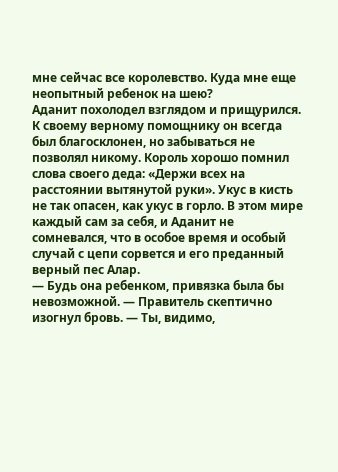мне сейчас все королевство. Куда мне еще неопытный ребенок на шею?
Аданит похолодел взглядом и прищурился. К своему верному помощнику он всегда был благосклонен, но забываться не позволял никому. Король хорошо помнил слова своего деда: «Держи всех на расстоянии вытянутой руки». Укус в кисть не так опасен, как укус в горло. В этом мире каждый сам за себя, и Аданит не сомневался, что в особое время и особый случай с цепи сорвется и его преданный верный пес Алар.
— Будь она ребенком, привязка была бы невозможной. — Правитель скептично изогнул бровь. — Ты, видимо,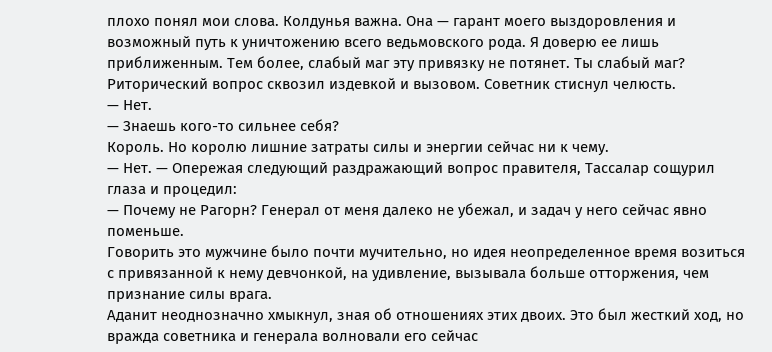плохо понял мои слова. Колдунья важна. Она — гарант моего выздоровления и возможный путь к уничтожению всего ведьмовского рода. Я доверю ее лишь приближенным. Тем более, слабый маг эту привязку не потянет. Ты слабый маг?
Риторический вопрос сквозил издевкой и вызовом. Советник стиснул челюсть.
— Нет.
— Знаешь кого-то сильнее себя?
Король. Но королю лишние затраты силы и энергии сейчас ни к чему.
— Нет. — Опережая следующий раздражающий вопрос правителя, Тассалар сощурил глаза и процедил:
— Почему не Рагорн? Генерал от меня далеко не убежал, и задач у него сейчас явно поменьше.
Говорить это мужчине было почти мучительно, но идея неопределенное время возиться с привязанной к нему девчонкой, на удивление, вызывала больше отторжения, чем признание силы врага.
Аданит неоднозначно хмыкнул, зная об отношениях этих двоих. Это был жесткий ход, но вражда советника и генерала волновали его сейчас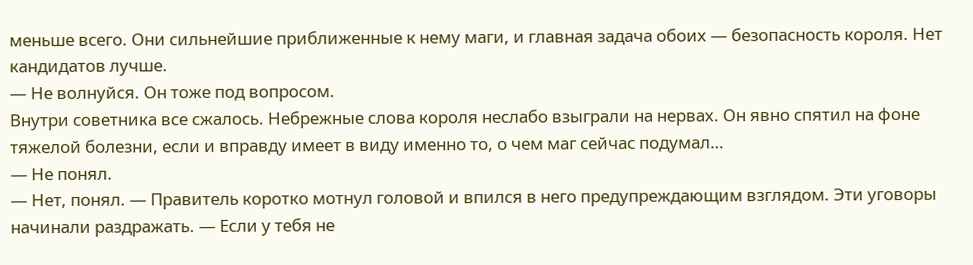меньше всего. Они сильнейшие приближенные к нему маги, и главная задача обоих — безопасность короля. Нет кандидатов лучше.
— Не волнуйся. Он тоже под вопросом.
Внутри советника все сжалось. Небрежные слова короля неслабо взыграли на нервах. Он явно спятил на фоне тяжелой болезни, если и вправду имеет в виду именно то, о чем маг сейчас подумал…
— Не понял.
— Нет, понял. — Правитель коротко мотнул головой и впился в него предупреждающим взглядом. Эти уговоры начинали раздражать. — Если у тебя не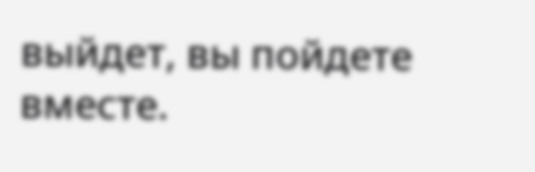выйдет, вы пойдете вместе.